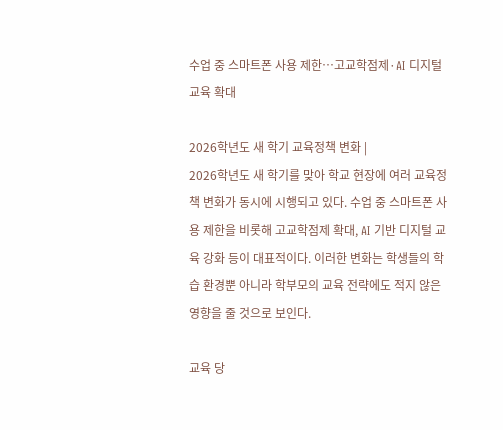수업 중 스마트폰 사용 제한…고교학점제·AI 디지털 교육 확대

2026학년도 새 학기 교육정책 변화 |
2026학년도 새 학기를 맞아 학교 현장에 여러 교육정책 변화가 동시에 시행되고 있다. 수업 중 스마트폰 사용 제한을 비롯해 고교학점제 확대, AI 기반 디지털 교육 강화 등이 대표적이다. 이러한 변화는 학생들의 학습 환경뿐 아니라 학부모의 교육 전략에도 적지 않은 영향을 줄 것으로 보인다.

교육 당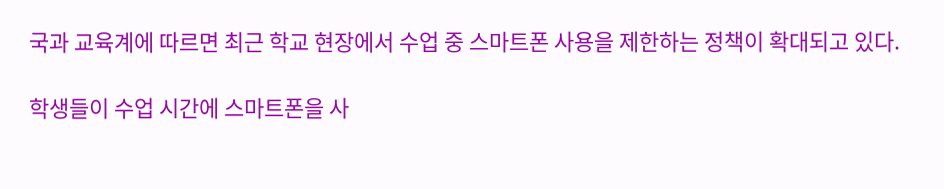국과 교육계에 따르면 최근 학교 현장에서 수업 중 스마트폰 사용을 제한하는 정책이 확대되고 있다.

학생들이 수업 시간에 스마트폰을 사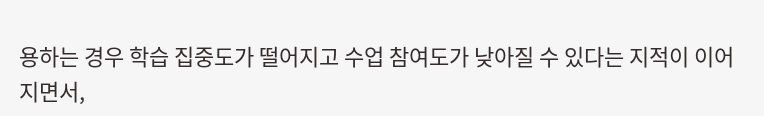용하는 경우 학습 집중도가 떨어지고 수업 참여도가 낮아질 수 있다는 지적이 이어지면서,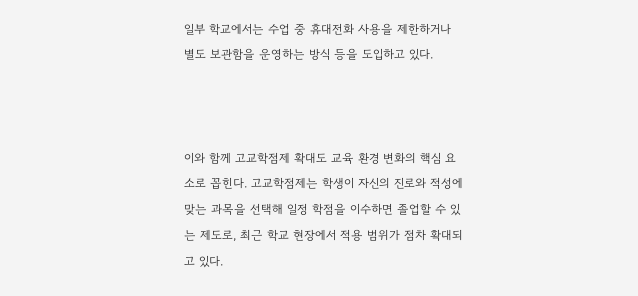일부 학교에서는 수업 중 휴대전화 사용을 제한하거나 별도 보관함을 운영하는 방식 등을 도입하고 있다.



이와 함께 고교학점제 확대도 교육 환경 변화의 핵심 요소로 꼽힌다. 고교학점제는 학생이 자신의 진로와 적성에 맞는 과목을 선택해 일정 학점을 이수하면 졸업할 수 있는 제도로, 최근 학교 현장에서 적용 범위가 점차 확대되고 있다.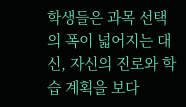학생들은 과목 선택의 폭이 넓어지는 대신, 자신의 진로와 학습 계획을 보다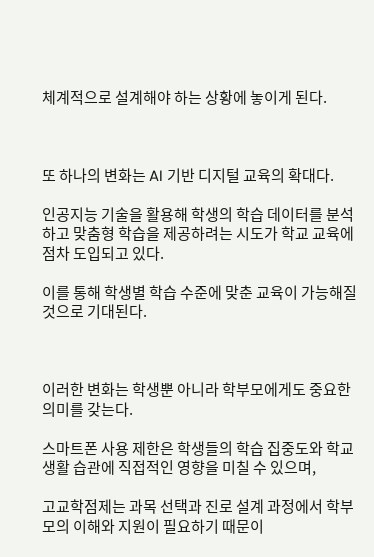체계적으로 설계해야 하는 상황에 놓이게 된다.



또 하나의 변화는 AI 기반 디지털 교육의 확대다.

인공지능 기술을 활용해 학생의 학습 데이터를 분석하고 맞춤형 학습을 제공하려는 시도가 학교 교육에 점차 도입되고 있다.

이를 통해 학생별 학습 수준에 맞춘 교육이 가능해질 것으로 기대된다.



이러한 변화는 학생뿐 아니라 학부모에게도 중요한 의미를 갖는다.

스마트폰 사용 제한은 학생들의 학습 집중도와 학교 생활 습관에 직접적인 영향을 미칠 수 있으며,

고교학점제는 과목 선택과 진로 설계 과정에서 학부모의 이해와 지원이 필요하기 때문이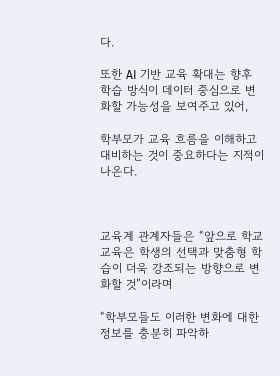다.

또한 AI 기반 교육 확대는 향후 학습 방식이 데이터 중심으로 변화할 가능성을 보여주고 있어,

학부모가 교육 흐름을 이해하고 대비하는 것이 중요하다는 지적이 나온다.



교육계 관계자들은 “앞으로 학교 교육은 학생의 선택과 맞춤형 학습이 더욱 강조되는 방향으로 변화할 것”이라며

“학부모들도 이러한 변화에 대한 정보를 충분히 파악하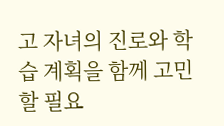고 자녀의 진로와 학습 계획을 함께 고민할 필요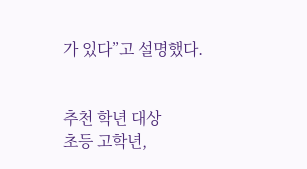가 있다”고 설명했다.


추천 학년 대상
초등 고학년,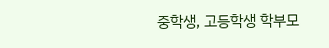중학생, 고등학생 학부모